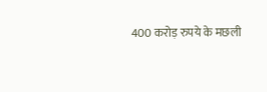400 करोड़ रुपये के मछली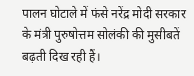पालन घोटाले में फंसे नरेंद्र मोदी सरकार के मंत्री पुरुषोत्तम सोलंकी की मुसीबतें बढ़ती दिख रही हैं।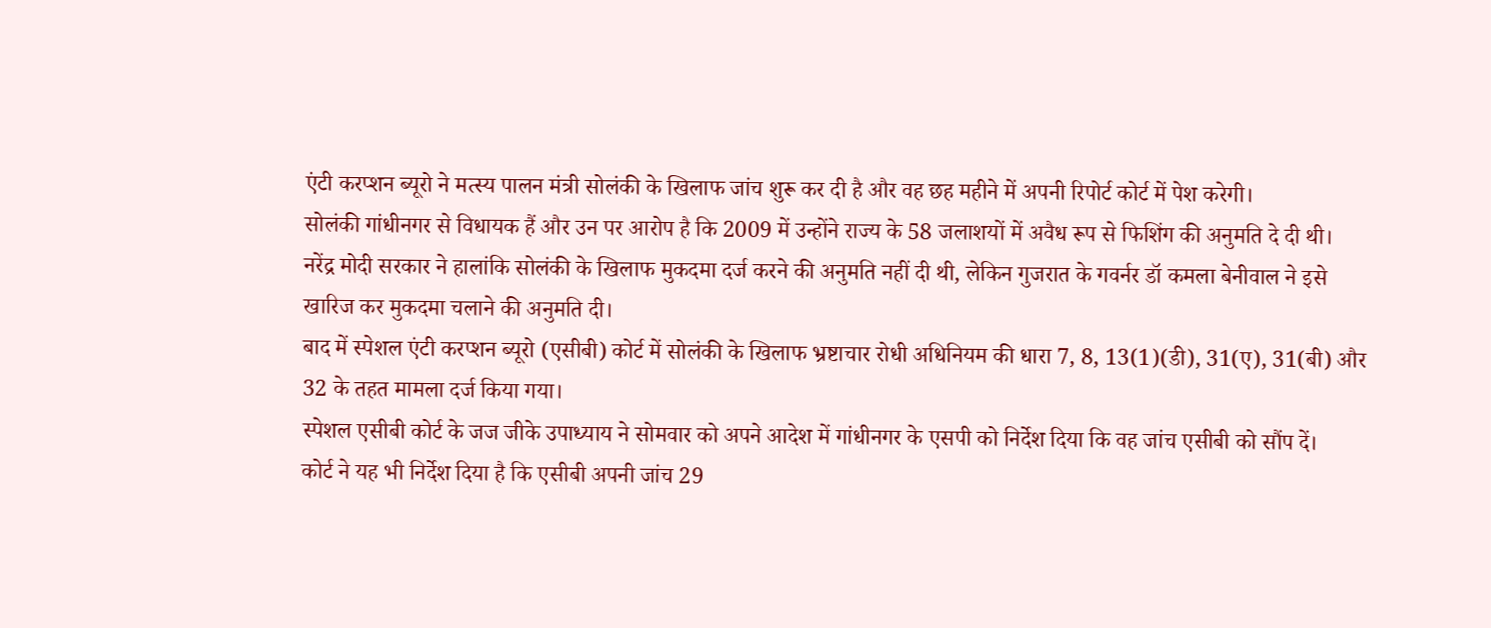एंटी करप्शन ब्यूरो ने मत्स्य पालन मंत्री सोलंकी के खिलाफ जांच शुरू कर दी है और वह छह महीने में अपनी रिपोर्ट कोर्ट में पेश करेगी।
सोलंकी गांधीनगर से विधायक हैं और उन पर आरोप है कि 2009 में उन्होंने राज्य के 58 जलाशयों में अवैध रूप से फिशिंग की अनुमति दे दी थी।
नरेंद्र मोदी सरकार ने हालांकि सोलंकी के खिलाफ मुकदमा दर्ज करने की अनुमति नहीं दी थी, लेकिन गुजरात के गवर्नर डॉ कमला बेनीवाल ने इसे खारिज कर मुकदमा चलाने की अनुमति दी।
बाद में स्पेशल एंटी करप्शन ब्यूरो (एसीबी) कोर्ट में सोलंकी के खिलाफ भ्रष्टाचार रोधी अधिनियम की धारा 7, 8, 13(1)(डी), 31(ए), 31(बी) और 32 के तहत मामला दर्ज किया गया।
स्पेशल एसीबी कोर्ट के जज जीके उपाध्याय ने सोमवार को अपने आदेश में गांधीनगर के एसपी को निर्देश दिया कि वह जांच एसीबी को सौंप दें।
कोर्ट ने यह भी निर्देश दिया है कि एसीबी अपनी जांच 29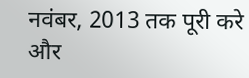नवंबर, 2013 तक पूरी करे और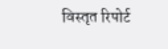विस्तृत रिपोर्ट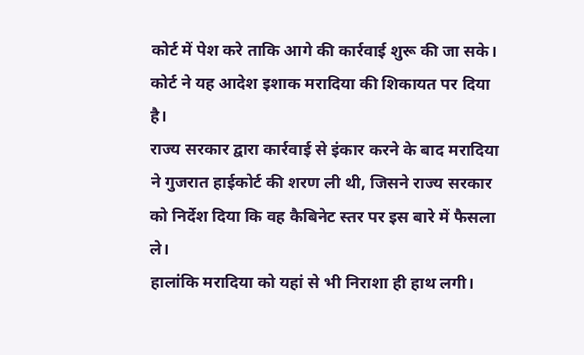कोर्ट में पेश करे ताकि आगे की कार्रवाई शुरू की जा सके। कोर्ट ने यह आदेश इशाक मरादिया की शिकायत पर दिया है।
राज्य सरकार द्वारा कार्रवाई से इंकार करने के बाद मरादिया ने गुजरात हाईकोर्ट की शरण ली थी, जिसने राज्य सरकार को निर्देश दिया कि वह कैबिनेट स्तर पर इस बारे में फैसला ले।
हालांकि मरादिया को यहां से भी निराशा ही हाथ लगी।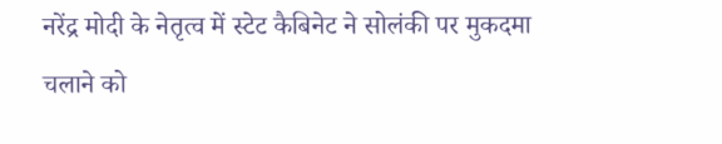नरेंद्र मोदी के नेतृत्व में स्टेट कैबिनेट ने सोलंकी पर मुकदमा चलाने को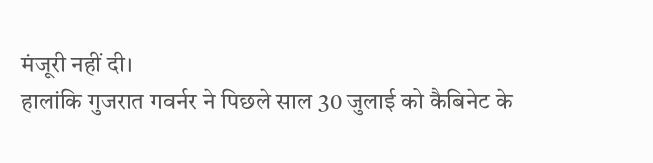मंजूरी नहीं दी।
हालांकि गुजरात गवर्नर ने पिछले साल 30 जुलाई को कैबिनेट के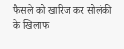फैसले को खारिज कर सोलंकी के खिलाफ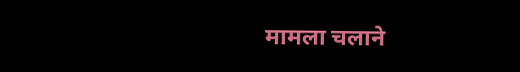मामला चलाने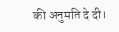की अनुमति दे दी।